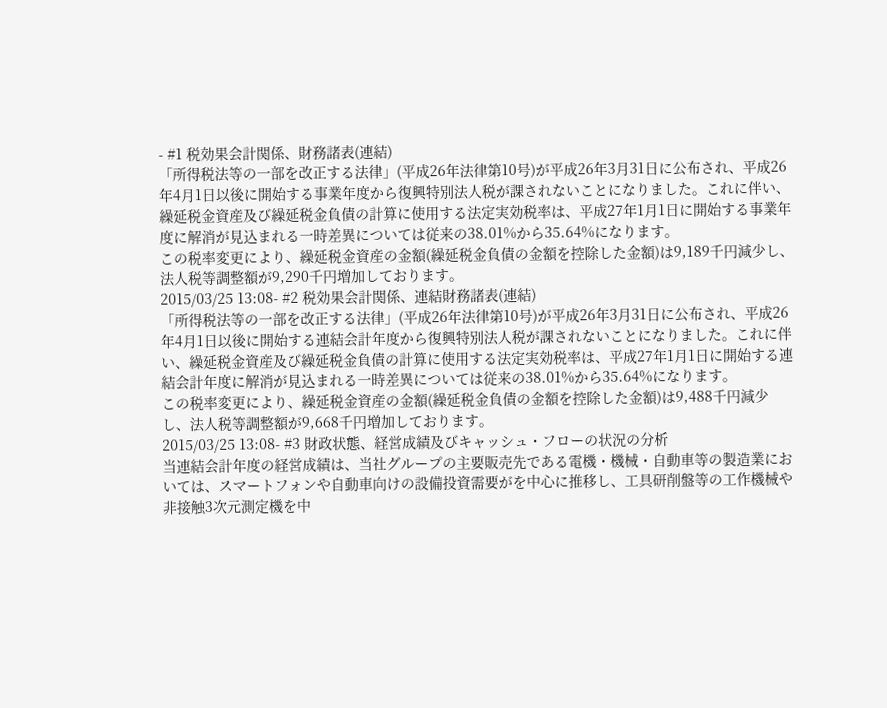- #1 税効果会計関係、財務諸表(連結)
「所得税法等の一部を改正する法律」(平成26年法律第10号)が平成26年3月31日に公布され、平成26年4月1日以後に開始する事業年度から復興特別法人税が課されないことになりました。これに伴い、繰延税金資産及び繰延税金負債の計算に使用する法定実効税率は、平成27年1月1日に開始する事業年度に解消が見込まれる一時差異については従来の38.01%から35.64%になります。
この税率変更により、繰延税金資産の金額(繰延税金負債の金額を控除した金額)は9,189千円減少し、法人税等調整額が9,290千円増加しております。
2015/03/25 13:08- #2 税効果会計関係、連結財務諸表(連結)
「所得税法等の一部を改正する法律」(平成26年法律第10号)が平成26年3月31日に公布され、平成26年4月1日以後に開始する連結会計年度から復興特別法人税が課されないことになりました。これに伴い、繰延税金資産及び繰延税金負債の計算に使用する法定実効税率は、平成27年1月1日に開始する連結会計年度に解消が見込まれる一時差異については従来の38.01%から35.64%になります。
この税率変更により、繰延税金資産の金額(繰延税金負債の金額を控除した金額)は9,488千円減少し、法人税等調整額が9,668千円増加しております。
2015/03/25 13:08- #3 財政状態、経営成績及びキャッシュ・フローの状況の分析
当連結会計年度の経営成績は、当社グループの主要販売先である電機・機械・自動車等の製造業においては、スマートフォンや自動車向けの設備投資需要がを中心に推移し、工具研削盤等の工作機械や非接触3次元測定機を中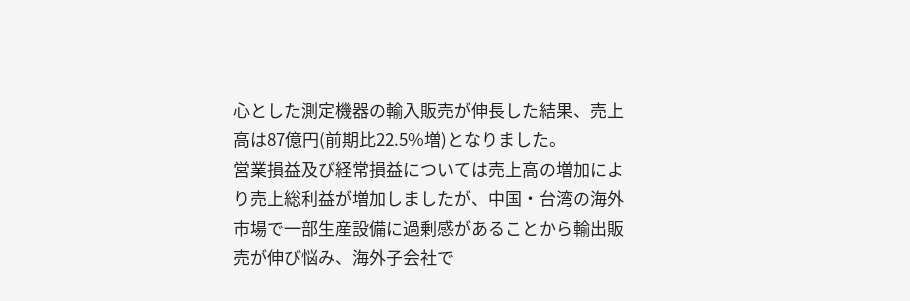心とした測定機器の輸入販売が伸長した結果、売上高は87億円(前期比22.5%増)となりました。
営業損益及び経常損益については売上高の増加により売上総利益が増加しましたが、中国・台湾の海外市場で一部生産設備に過剰感があることから輸出販売が伸び悩み、海外子会社で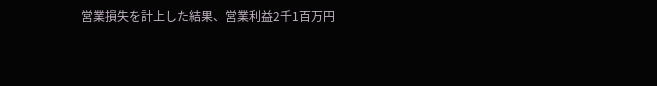営業損失を計上した結果、営業利益2千1百万円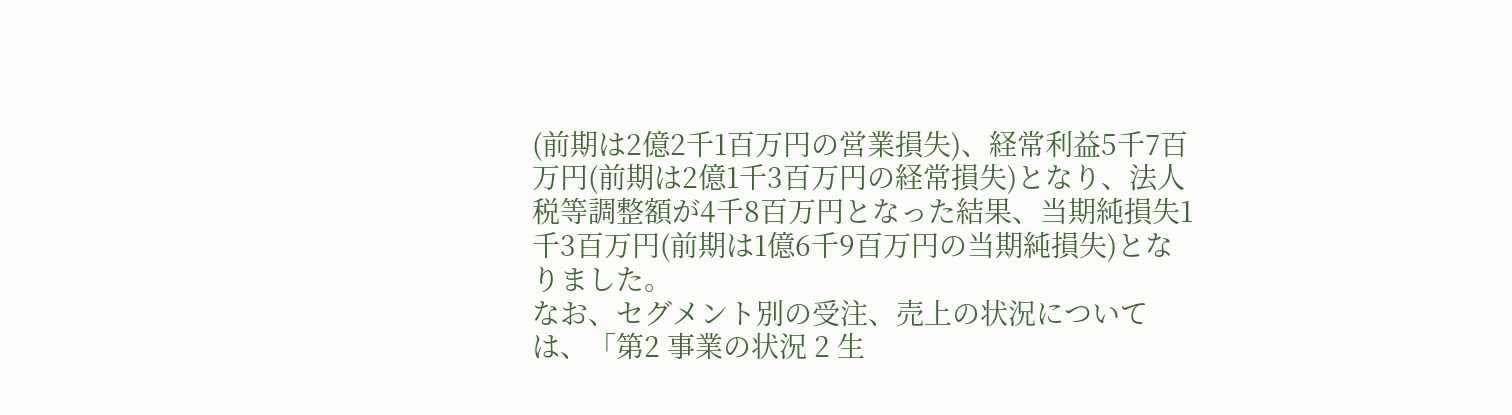(前期は2億2千1百万円の営業損失)、経常利益5千7百万円(前期は2億1千3百万円の経常損失)となり、法人税等調整額が4千8百万円となった結果、当期純損失1千3百万円(前期は1億6千9百万円の当期純損失)となりました。
なお、セグメント別の受注、売上の状況については、「第2 事業の状況 2 生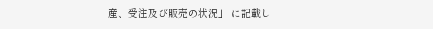産、受注及び販売の状況」 に記載し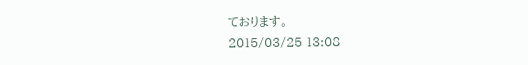ております。
2015/03/25 13:08